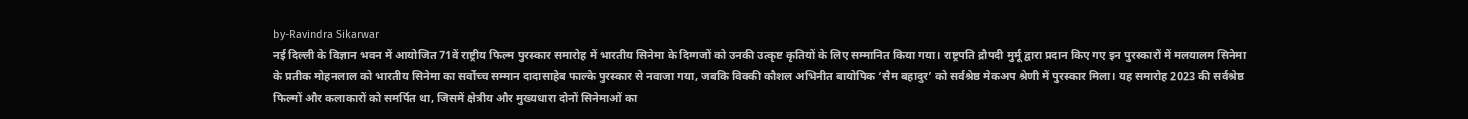by-Ravindra Sikarwar
नई दिल्ली के विज्ञान भवन में आयोजित 71वें राष्ट्रीय फिल्म पुरस्कार समारोह में भारतीय सिनेमा के दिग्गजों को उनकी उत्कृष्ट कृतियों के लिए सम्मानित किया गया। राष्ट्रपति द्रौपदी मुर्मू द्वारा प्रदान किए गए इन पुरस्कारों में मलयालम सिनेमा के प्रतीक मोहनलाल को भारतीय सिनेमा का सर्वोच्च सम्मान दादासाहेब फाल्के पुरस्कार से नवाजा गया, जबकि विक्की कौशल अभिनीत बायोपिक ‘सैम बहादुर’ को सर्वश्रेष्ठ मेकअप श्रेणी में पुरस्कार मिला। यह समारोह 2023 की सर्वश्रेष्ठ फिल्मों और कलाकारों को समर्पित था, जिसमें क्षेत्रीय और मुख्यधारा दोनों सिनेमाओं का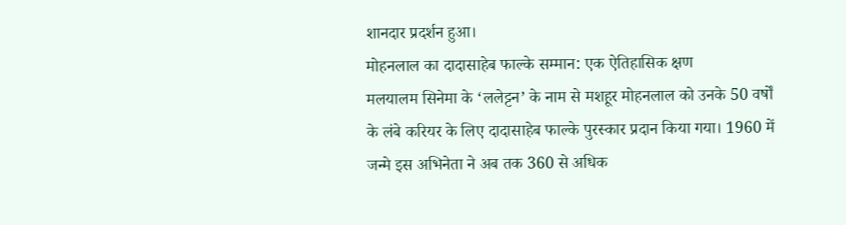शानदार प्रदर्शन हुआ।
मोहनलाल का दादासाहेब फाल्के सम्मान: एक ऐतिहासिक क्षण
मलयालम सिनेमा के ‘ललेट्टन’ के नाम से मशहूर मोहनलाल को उनके 50 वर्षों के लंबे करियर के लिए दादासाहेब फाल्के पुरस्कार प्रदान किया गया। 1960 में जन्मे इस अभिनेता ने अब तक 360 से अधिक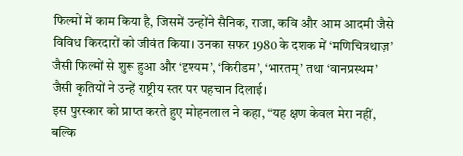फिल्मों में काम किया है, जिसमें उन्होंने सैनिक, राजा, कवि और आम आदमी जैसे विविध किरदारों को जीवंत किया। उनका सफर 1980 के दशक में ‘मणिचित्रथाज़’ जैसी फिल्मों से शुरू हुआ और ‘दृश्यम’, ‘किरीडम’, ‘भारतम्’ तथा ‘वानप्रस्थम’ जैसी कृतियों ने उन्हें राष्ट्रीय स्तर पर पहचान दिलाई।
इस पुरस्कार को प्राप्त करते हुए मोहनलाल ने कहा, “यह क्षण केवल मेरा नहीं, बल्कि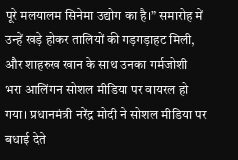पूरे मलयालम सिनेमा उद्योग का है।” समारोह में उन्हें खड़े होकर तालियों की गड़गड़ाहट मिली, और शाहरुख खान के साथ उनका गर्मजोशी भरा आलिंगन सोशल मीडिया पर वायरल हो गया। प्रधानमंत्री नरेंद्र मोदी ने सोशल मीडिया पर बधाई देते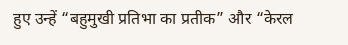हुए उन्हें “बहुमुखी प्रतिभा का प्रतीक” और “केरल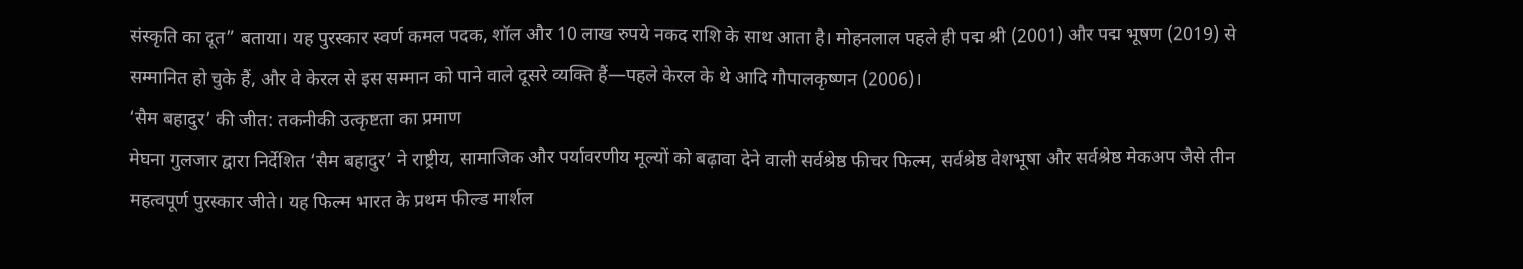संस्कृति का दूत” बताया। यह पुरस्कार स्वर्ण कमल पदक, शॉल और 10 लाख रुपये नकद राशि के साथ आता है। मोहनलाल पहले ही पद्म श्री (2001) और पद्म भूषण (2019) से सम्मानित हो चुके हैं, और वे केरल से इस सम्मान को पाने वाले दूसरे व्यक्ति हैं—पहले केरल के थे आदि गौपालकृष्णन (2006)।
‘सैम बहादुर’ की जीत: तकनीकी उत्कृष्टता का प्रमाण
मेघना गुलजार द्वारा निर्देशित ‘सैम बहादुर’ ने राष्ट्रीय, सामाजिक और पर्यावरणीय मूल्यों को बढ़ावा देने वाली सर्वश्रेष्ठ फीचर फिल्म, सर्वश्रेष्ठ वेशभूषा और सर्वश्रेष्ठ मेकअप जैसे तीन महत्वपूर्ण पुरस्कार जीते। यह फिल्म भारत के प्रथम फील्ड मार्शल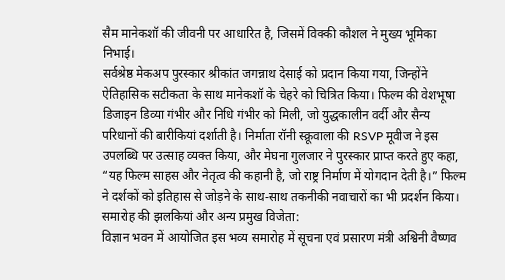सैम मानेकशॉ की जीवनी पर आधारित है, जिसमें विक्की कौशल ने मुख्य भूमिका निभाई।
सर्वश्रेष्ठ मेकअप पुरस्कार श्रीकांत जगन्नाथ देसाई को प्रदान किया गया, जिन्होंने ऐतिहासिक सटीकता के साथ मानेकशॉ के चेहरे को चित्रित किया। फिल्म की वेशभूषा डिजाइन डिव्या गंभीर और निधि गंभीर को मिली, जो युद्धकालीन वर्दी और सैन्य परिधानों की बारीकियां दर्शाती है। निर्माता रॉनी स्क्रूवाला की RSVP मूवीज ने इस उपलब्धि पर उत्साह व्यक्त किया, और मेघना गुलजार ने पुरस्कार प्राप्त करते हुए कहा, “यह फिल्म साहस और नेतृत्व की कहानी है, जो राष्ट्र निर्माण में योगदान देती है।” फिल्म ने दर्शकों को इतिहास से जोड़ने के साथ-साथ तकनीकी नवाचारों का भी प्रदर्शन किया।
समारोह की झलकियां और अन्य प्रमुख विजेता:
विज्ञान भवन में आयोजित इस भव्य समारोह में सूचना एवं प्रसारण मंत्री अश्विनी वैष्णव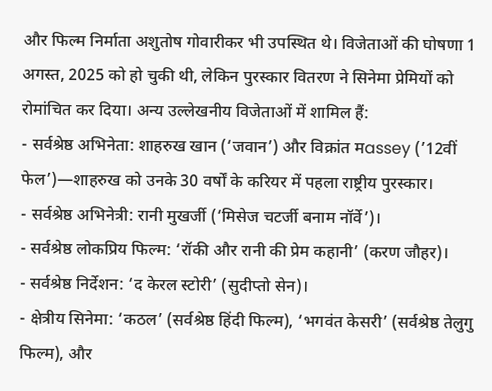और फिल्म निर्माता अशुतोष गोवारीकर भी उपस्थित थे। विजेताओं की घोषणा 1 अगस्त, 2025 को हो चुकी थी, लेकिन पुरस्कार वितरण ने सिनेमा प्रेमियों को रोमांचित कर दिया। अन्य उल्लेखनीय विजेताओं में शामिल हैं:
- सर्वश्रेष्ठ अभिनेता: शाहरुख खान (‘जवान’) और विक्रांत मassey (’12वीं फेल’)—शाहरुख को उनके 30 वर्षों के करियर में पहला राष्ट्रीय पुरस्कार।
- सर्वश्रेष्ठ अभिनेत्री: रानी मुखर्जी (‘मिसेज चटर्जी बनाम नॉर्वे’)।
- सर्वश्रेष्ठ लोकप्रिय फिल्म: ‘रॉकी और रानी की प्रेम कहानी’ (करण जौहर)।
- सर्वश्रेष्ठ निर्देशन: ‘द केरल स्टोरी’ (सुदीप्तो सेन)।
- क्षेत्रीय सिनेमा: ‘कठल’ (सर्वश्रेष्ठ हिंदी फिल्म), ‘भगवंत केसरी’ (सर्वश्रेष्ठ तेलुगु फिल्म), और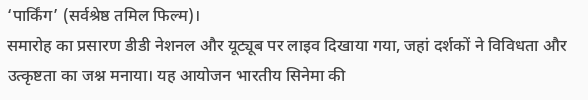‘पार्किंग’ (सर्वश्रेष्ठ तमिल फिल्म)।
समारोह का प्रसारण डीडी नेशनल और यूट्यूब पर लाइव दिखाया गया, जहां दर्शकों ने विविधता और उत्कृष्टता का जश्न मनाया। यह आयोजन भारतीय सिनेमा की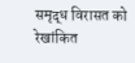समृद्ध विरासत को रेखांकित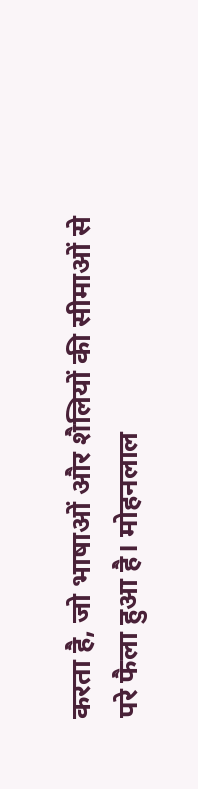करता है, जो भाषाओं और शैलियों की सीमाओं से परे फैला हुआ है। मोहनलाल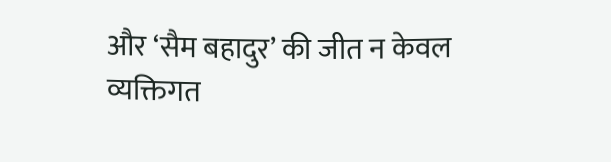और ‘सैम बहादुर’ की जीत न केवल व्यक्तिगत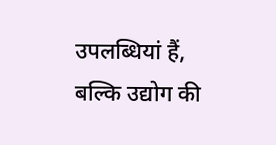उपलब्धियां हैं, बल्कि उद्योग की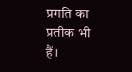प्रगति का प्रतीक भी हैं।